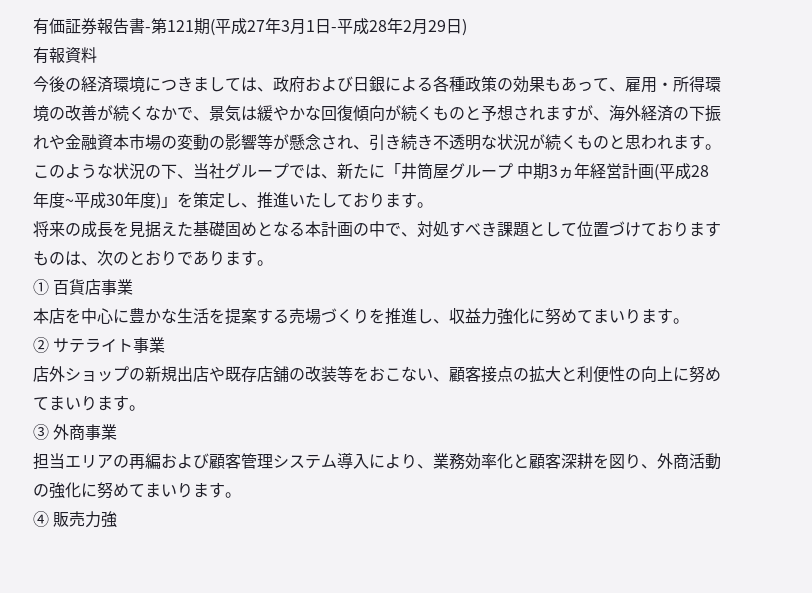有価証券報告書-第121期(平成27年3月1日-平成28年2月29日)
有報資料
今後の経済環境につきましては、政府および日銀による各種政策の効果もあって、雇用・所得環境の改善が続くなかで、景気は緩やかな回復傾向が続くものと予想されますが、海外経済の下振れや金融資本市場の変動の影響等が懸念され、引き続き不透明な状況が続くものと思われます。
このような状況の下、当社グループでは、新たに「井筒屋グループ 中期3ヵ年経営計画(平成28年度~平成30年度)」を策定し、推進いたしております。
将来の成長を見据えた基礎固めとなる本計画の中で、対処すべき課題として位置づけておりますものは、次のとおりであります。
① 百貨店事業
本店を中心に豊かな生活を提案する売場づくりを推進し、収益力強化に努めてまいります。
② サテライト事業
店外ショップの新規出店や既存店舖の改装等をおこない、顧客接点の拡大と利便性の向上に努めてまいります。
③ 外商事業
担当エリアの再編および顧客管理システム導入により、業務効率化と顧客深耕を図り、外商活動の強化に努めてまいります。
④ 販売力強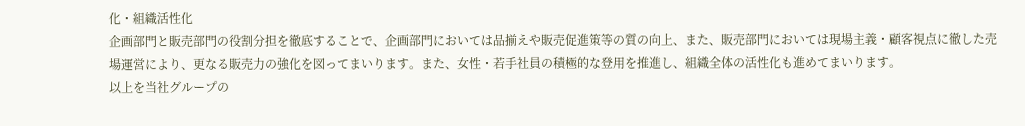化・組織活性化
企画部門と販売部門の役割分担を徹底することで、企画部門においては品揃えや販売促進策等の質の向上、また、販売部門においては現場主義・顧客視点に徹した売場運営により、更なる販売力の強化を図ってまいります。また、女性・若手社員の積極的な登用を推進し、組織全体の活性化も進めてまいります。
以上を当社グループの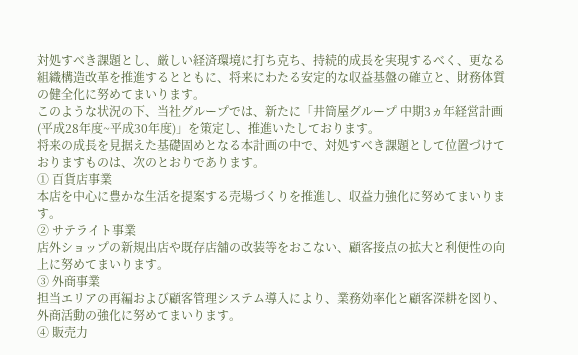対処すべき課題とし、厳しい経済環境に打ち克ち、持続的成長を実現するべく、更なる組織構造改革を推進するとともに、将来にわたる安定的な収益基盤の確立と、財務体質の健全化に努めてまいります。
このような状況の下、当社グループでは、新たに「井筒屋グループ 中期3ヵ年経営計画(平成28年度~平成30年度)」を策定し、推進いたしております。
将来の成長を見据えた基礎固めとなる本計画の中で、対処すべき課題として位置づけておりますものは、次のとおりであります。
① 百貨店事業
本店を中心に豊かな生活を提案する売場づくりを推進し、収益力強化に努めてまいります。
② サテライト事業
店外ショップの新規出店や既存店舖の改装等をおこない、顧客接点の拡大と利便性の向上に努めてまいります。
③ 外商事業
担当エリアの再編および顧客管理システム導入により、業務効率化と顧客深耕を図り、外商活動の強化に努めてまいります。
④ 販売力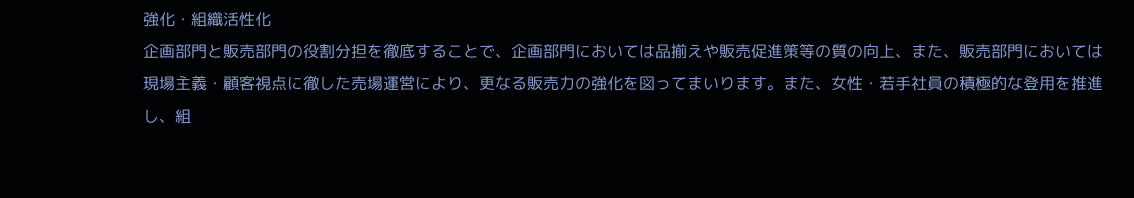強化・組織活性化
企画部門と販売部門の役割分担を徹底することで、企画部門においては品揃えや販売促進策等の質の向上、また、販売部門においては現場主義・顧客視点に徹した売場運営により、更なる販売力の強化を図ってまいります。また、女性・若手社員の積極的な登用を推進し、組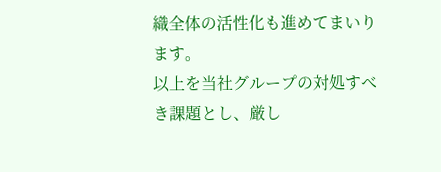織全体の活性化も進めてまいります。
以上を当社グループの対処すべき課題とし、厳し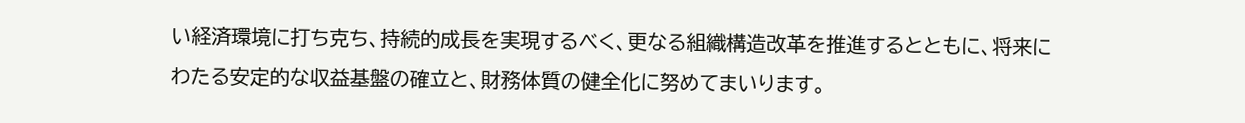い経済環境に打ち克ち、持続的成長を実現するべく、更なる組織構造改革を推進するとともに、将来にわたる安定的な収益基盤の確立と、財務体質の健全化に努めてまいります。